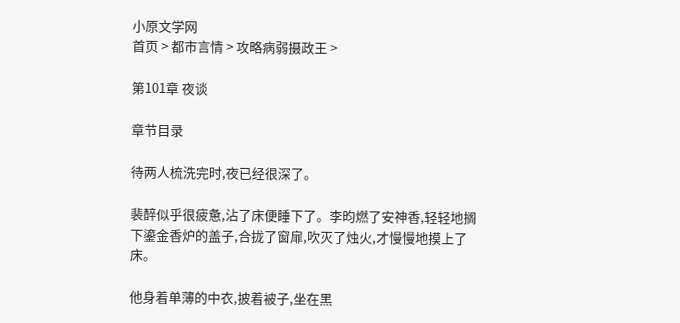小原文学网
首页 > 都市言情 > 攻略病弱摄政王 >

第101章 夜谈

章节目录

待两人梳洗完时,夜已经很深了。

裴醉似乎很疲惫,沾了床便睡下了。李昀燃了安神香,轻轻地搁下鎏金香炉的盖子,合拢了窗扉,吹灭了烛火,才慢慢地摸上了床。

他身着单薄的中衣,披着被子,坐在黑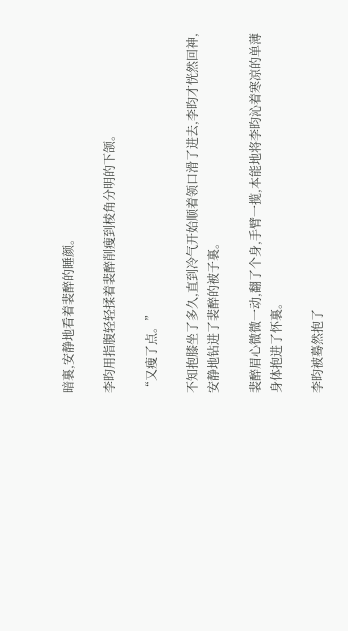暗裏,安静地看着裴醉的睡颜。

李昀用指腹轻轻揉着裴醉削瘦到棱角分明的下颌。

“又瘦了点。”

不知抱膝坐了多久,直到冷气开始顺着领口滑了进去,李昀才恍然回神,安静地钻进了裴醉的被子裏。

裴醉眉心微微一动,翻了个身,手臂一揽,本能地将李昀沁着寒凉的单薄身体抱进了怀裏。

李昀被蓦然抱了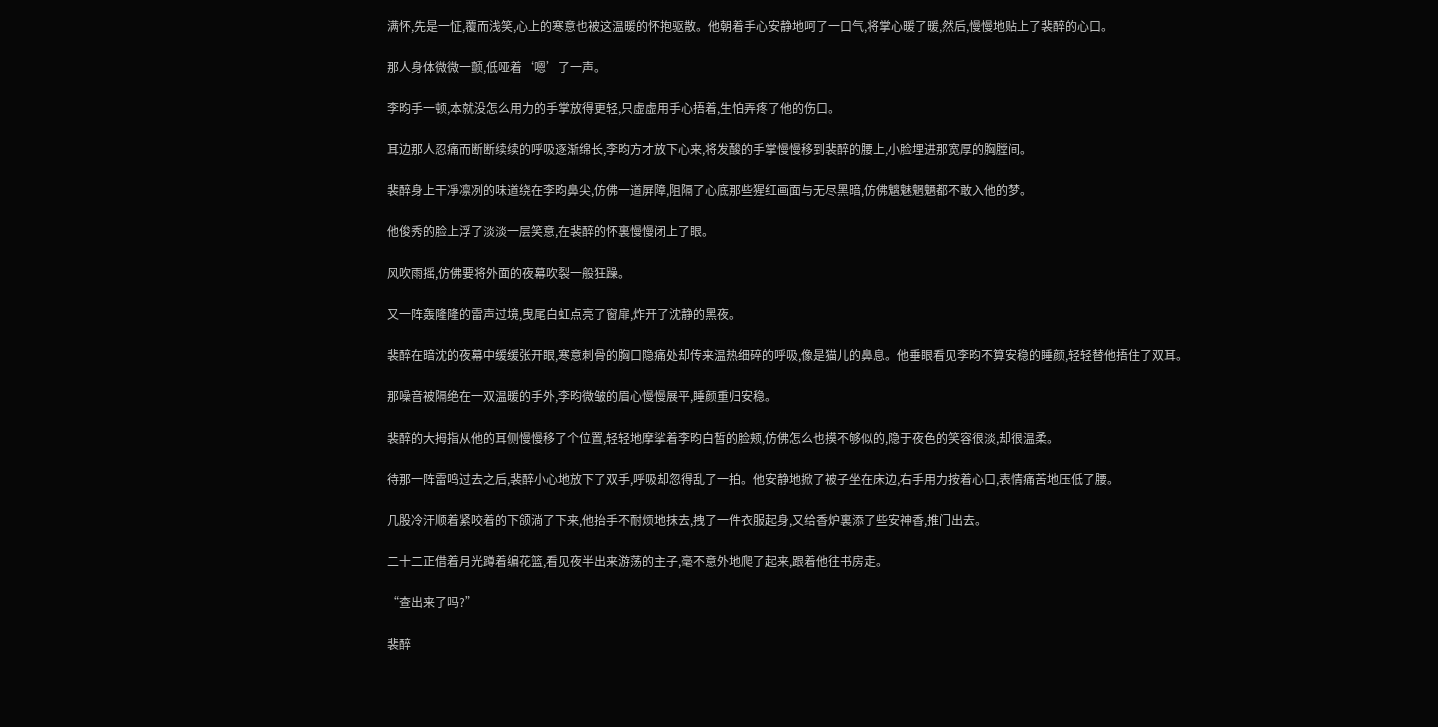满怀,先是一怔,覆而浅笑,心上的寒意也被这温暖的怀抱驱散。他朝着手心安静地呵了一口气,将掌心暖了暖,然后,慢慢地贴上了裴醉的心口。

那人身体微微一颤,低哑着‘嗯’了一声。

李昀手一顿,本就没怎么用力的手掌放得更轻,只虚虚用手心捂着,生怕弄疼了他的伤口。

耳边那人忍痛而断断续续的呼吸逐渐绵长,李昀方才放下心来,将发酸的手掌慢慢移到裴醉的腰上,小脸埋进那宽厚的胸膛间。

裴醉身上干凈凛冽的味道绕在李昀鼻尖,仿佛一道屏障,阻隔了心底那些猩红画面与无尽黑暗,仿佛魑魅魍魉都不敢入他的梦。

他俊秀的脸上浮了淡淡一层笑意,在裴醉的怀裏慢慢闭上了眼。

风吹雨摇,仿佛要将外面的夜幕吹裂一般狂躁。

又一阵轰隆隆的雷声过境,曳尾白虹点亮了窗扉,炸开了沈静的黑夜。

裴醉在暗沈的夜幕中缓缓张开眼,寒意刺骨的胸口隐痛处却传来温热细碎的呼吸,像是猫儿的鼻息。他垂眼看见李昀不算安稳的睡颜,轻轻替他捂住了双耳。

那噪音被隔绝在一双温暖的手外,李昀微皱的眉心慢慢展平,睡颜重归安稳。

裴醉的大拇指从他的耳侧慢慢移了个位置,轻轻地摩挲着李昀白皙的脸颊,仿佛怎么也摸不够似的,隐于夜色的笑容很淡,却很温柔。

待那一阵雷鸣过去之后,裴醉小心地放下了双手,呼吸却忽得乱了一拍。他安静地掀了被子坐在床边,右手用力按着心口,表情痛苦地压低了腰。

几股冷汗顺着紧咬着的下颌淌了下来,他抬手不耐烦地抹去,拽了一件衣服起身,又给香炉裏添了些安神香,推门出去。

二十二正借着月光蹲着编花篮,看见夜半出来游荡的主子,毫不意外地爬了起来,跟着他往书房走。

“查出来了吗?”

裴醉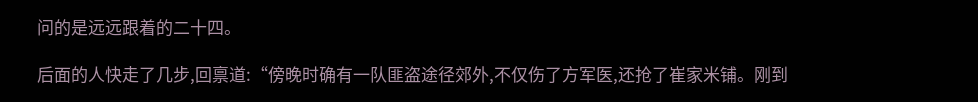问的是远远跟着的二十四。

后面的人快走了几步,回禀道:“傍晚时确有一队匪盗途径郊外,不仅伤了方军医,还抢了崔家米铺。刚到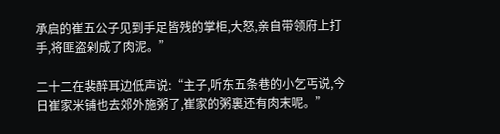承启的崔五公子见到手足皆残的掌柜,大怒,亲自带领府上打手,将匪盗剁成了肉泥。”

二十二在裴醉耳边低声说:“主子,听东五条巷的小乞丐说,今日崔家米铺也去郊外施粥了,崔家的粥裏还有肉末呢。”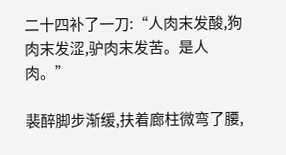二十四补了一刀:“人肉末发酸,狗肉末发涩,驴肉末发苦。是人肉。”

裴醉脚步渐缓,扶着廊柱微弯了腰,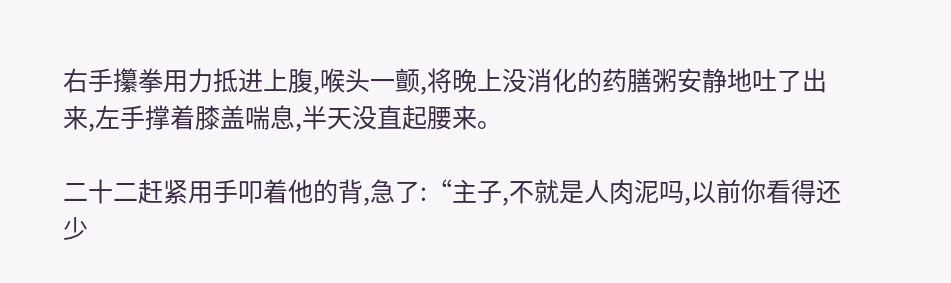右手攥拳用力抵进上腹,喉头一颤,将晚上没消化的药膳粥安静地吐了出来,左手撑着膝盖喘息,半天没直起腰来。

二十二赶紧用手叩着他的背,急了:“主子,不就是人肉泥吗,以前你看得还少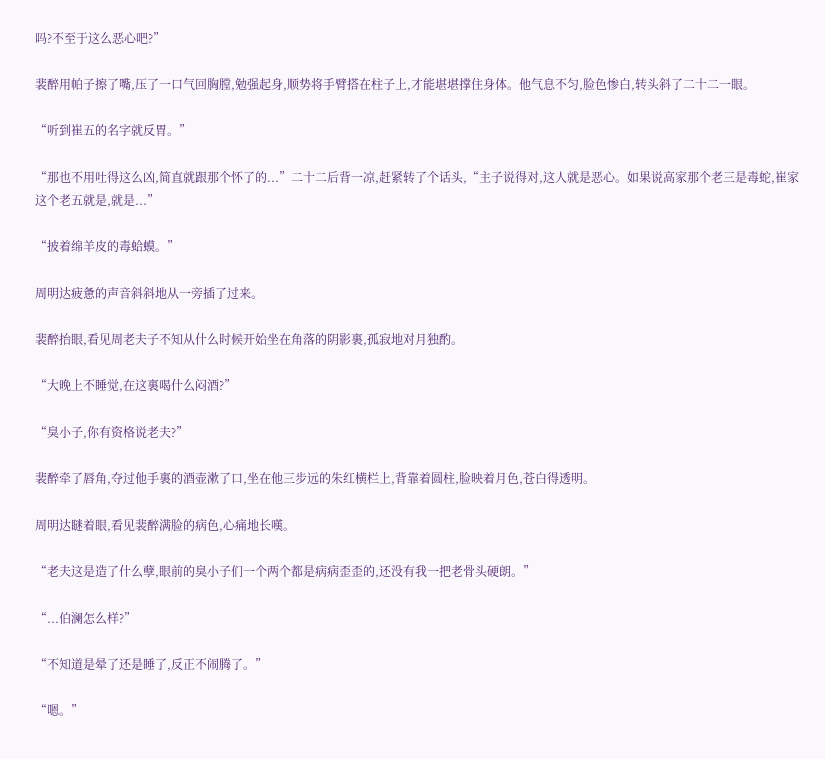吗?不至于这么恶心吧?”

裴醉用帕子擦了嘴,压了一口气回胸膛,勉强起身,顺势将手臂搭在柱子上,才能堪堪撑住身体。他气息不匀,脸色惨白,转头斜了二十二一眼。

“听到崔五的名字就反胃。”

“那也不用吐得这么凶,简直就跟那个怀了的...”二十二后背一凉,赶紧转了个话头,“主子说得对,这人就是恶心。如果说高家那个老三是毒蛇,崔家这个老五就是,就是...”

“披着绵羊皮的毒蛤蟆。”

周明达疲惫的声音斜斜地从一旁插了过来。

裴醉抬眼,看见周老夫子不知从什么时候开始坐在角落的阴影裏,孤寂地对月独酌。

“大晚上不睡觉,在这裏喝什么闷酒?”

“臭小子,你有资格说老夫?”

裴醉牵了唇角,夺过他手裏的酒壶漱了口,坐在他三步远的朱红横栏上,背靠着圆柱,脸映着月色,苍白得透明。

周明达瞇着眼,看见裴醉满脸的病色,心痛地长嘆。

“老夫这是造了什么孽,眼前的臭小子们一个两个都是病病歪歪的,还没有我一把老骨头硬朗。”

“...伯澜怎么样?”

“不知道是晕了还是睡了,反正不闹腾了。”

“嗯。”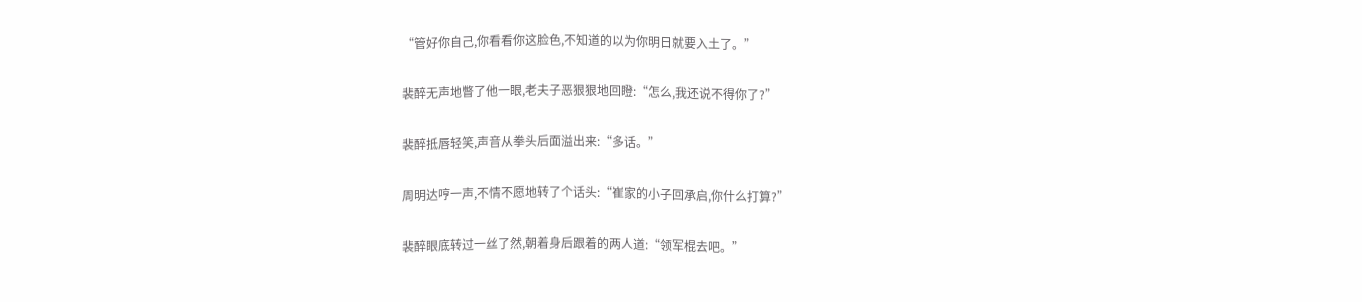“管好你自己,你看看你这脸色,不知道的以为你明日就要入土了。”

裴醉无声地瞥了他一眼,老夫子恶狠狠地回瞪:“怎么,我还说不得你了?”

裴醉抵唇轻笑,声音从拳头后面溢出来:“多话。”

周明达哼一声,不情不愿地转了个话头:“崔家的小子回承启,你什么打算?”

裴醉眼底转过一丝了然,朝着身后跟着的两人道:“领军棍去吧。”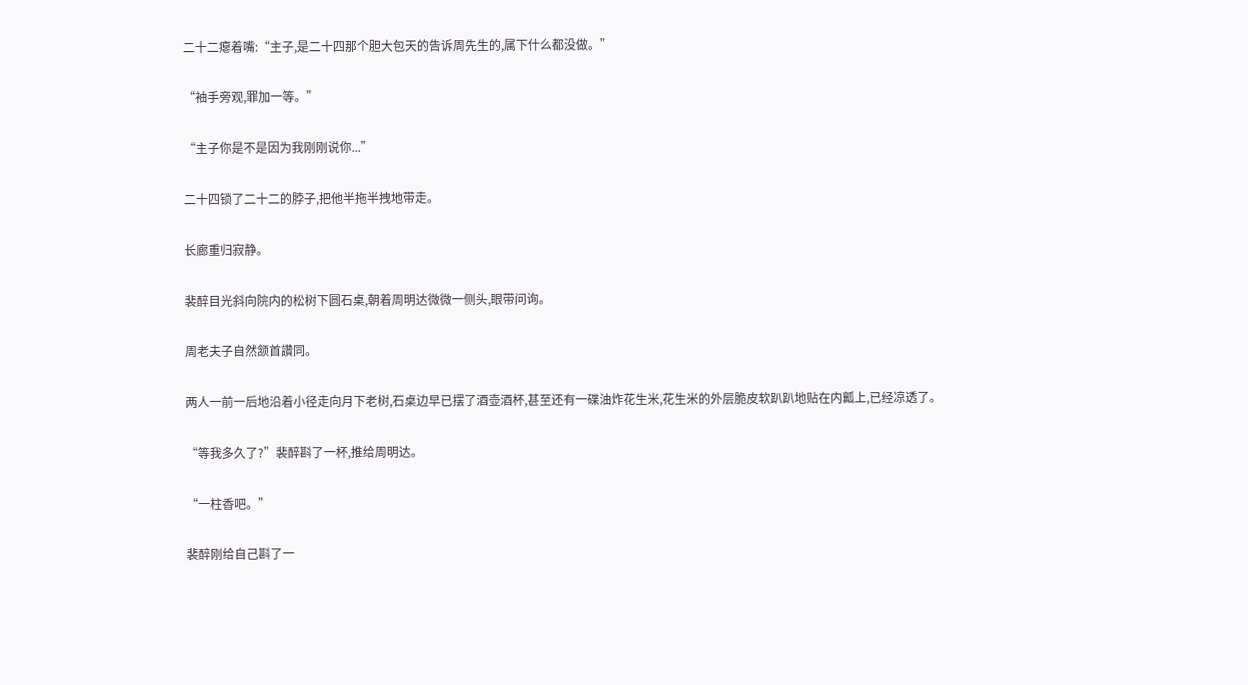二十二瘪着嘴:“主子,是二十四那个胆大包天的告诉周先生的,属下什么都没做。”

“袖手旁观,罪加一等。”

“主子你是不是因为我刚刚说你...”

二十四锁了二十二的脖子,把他半拖半拽地带走。

长廊重归寂静。

裴醉目光斜向院内的松树下圆石桌,朝着周明达微微一侧头,眼带问询。

周老夫子自然颔首讚同。

两人一前一后地沿着小径走向月下老树,石桌边早已摆了酒壶酒杯,甚至还有一碟油炸花生米,花生米的外层脆皮软趴趴地贴在内瓤上,已经凉透了。

“等我多久了?”裴醉斟了一杯,推给周明达。

“一柱香吧。”

裴醉刚给自己斟了一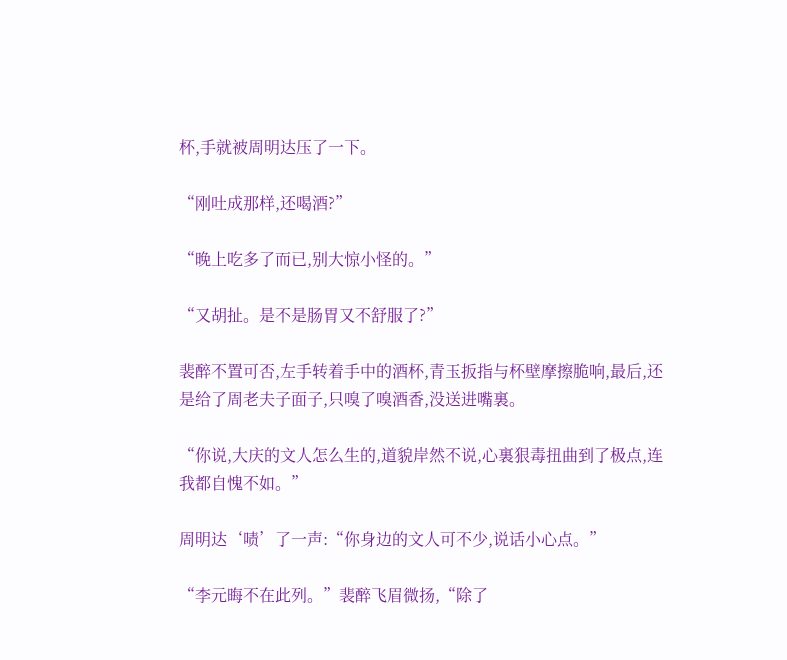杯,手就被周明达压了一下。

“刚吐成那样,还喝酒?”

“晚上吃多了而已,别大惊小怪的。”

“又胡扯。是不是肠胃又不舒服了?”

裴醉不置可否,左手转着手中的酒杯,青玉扳指与杯壁摩擦脆响,最后,还是给了周老夫子面子,只嗅了嗅酒香,没送进嘴裏。

“你说,大庆的文人怎么生的,道貌岸然不说,心裏狠毒扭曲到了极点,连我都自愧不如。”

周明达‘啧’了一声:“你身边的文人可不少,说话小心点。”

“李元晦不在此列。”裴醉飞眉微扬,“除了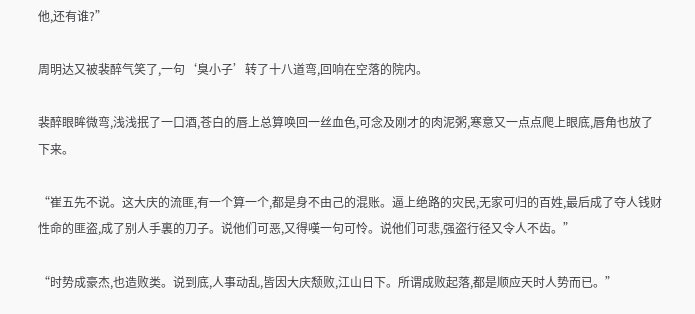他,还有谁?”

周明达又被裴醉气笑了,一句‘臭小子’转了十八道弯,回响在空落的院内。

裴醉眼眸微弯,浅浅抿了一口酒,苍白的唇上总算唤回一丝血色,可念及刚才的肉泥粥,寒意又一点点爬上眼底,唇角也放了下来。

“崔五先不说。这大庆的流匪,有一个算一个,都是身不由己的混账。逼上绝路的灾民,无家可归的百姓,最后成了夺人钱财性命的匪盗,成了别人手裏的刀子。说他们可恶,又得嘆一句可怜。说他们可悲,强盗行径又令人不齿。”

“时势成豪杰,也造败类。说到底,人事动乱,皆因大庆颓败,江山日下。所谓成败起落,都是顺应天时人势而已。”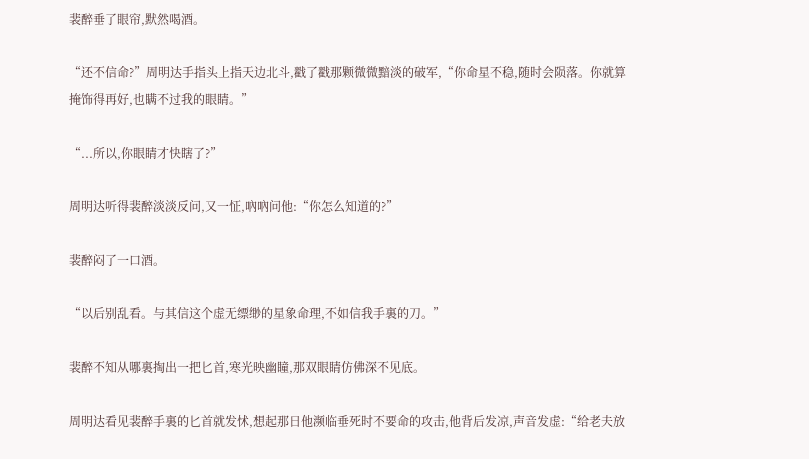裴醉垂了眼帘,默然喝酒。

“还不信命?”周明达手指头上指天边北斗,戳了戳那颗微微黯淡的破军,“你命星不稳,随时会陨落。你就算掩饰得再好,也瞒不过我的眼睛。”

“...所以,你眼睛才快瞎了?”

周明达听得裴醉淡淡反问,又一怔,吶吶问他:“你怎么知道的?”

裴醉闷了一口酒。

“以后别乱看。与其信这个虚无缥缈的星象命理,不如信我手裏的刀。”

裴醉不知从哪裏掏出一把匕首,寒光映幽瞳,那双眼睛仿佛深不见底。

周明达看见裴醉手裏的匕首就发怵,想起那日他濒临垂死时不要命的攻击,他背后发凉,声音发虚:“给老夫放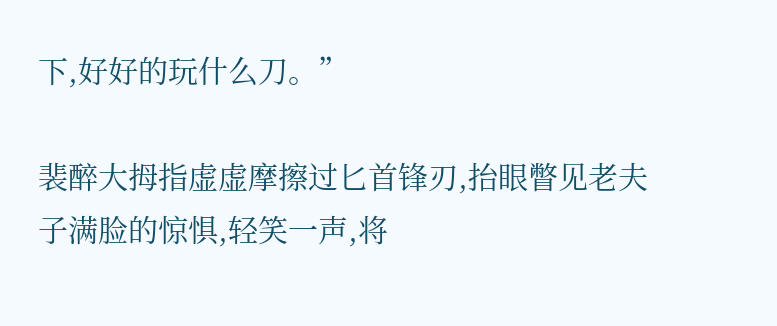下,好好的玩什么刀。”

裴醉大拇指虚虚摩擦过匕首锋刃,抬眼瞥见老夫子满脸的惊惧,轻笑一声,将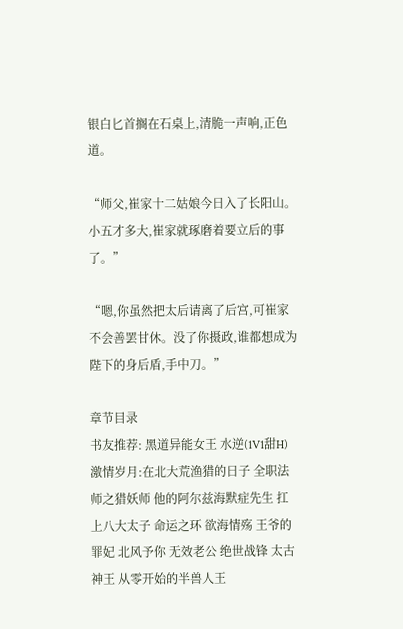银白匕首搁在石桌上,清脆一声响,正色道。

“师父,崔家十二姑娘今日入了长阳山。小五才多大,崔家就琢磨着要立后的事了。”

“嗯,你虽然把太后请离了后宫,可崔家不会善罢甘休。没了你摄政,谁都想成为陛下的身后盾,手中刀。”

章节目录
书友推荐: 黑道异能女王 水逆(1V1甜H) 激情岁月:在北大荒渔猎的日子 全职法师之猎妖师 他的阿尔兹海默症先生 扛上八大太子 命运之环 欲海情殇 王爷的罪妃 北风予你 无效老公 绝世战锋 太古神王 从零开始的半兽人王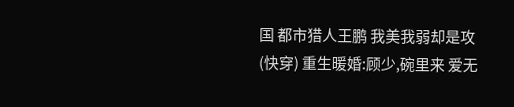国 都市猎人王鹏 我美我弱却是攻(快穿) 重生暖婚:顾少,碗里来 爱无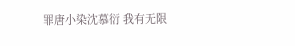罪唐小染沈慕衍 我有无限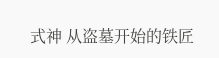式神 从盗墓开始的铁匠